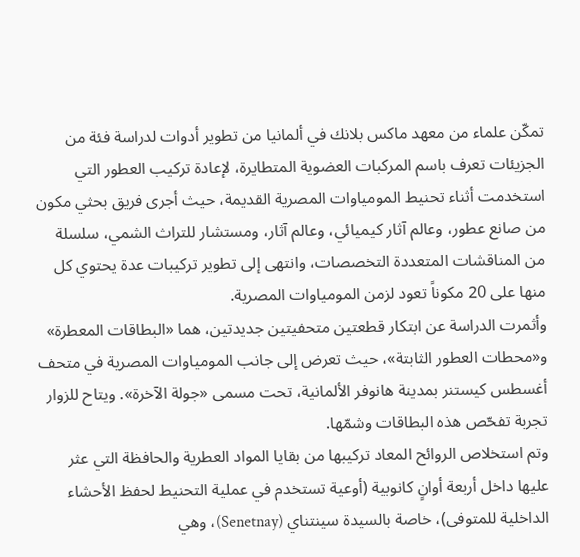تمكّن علماء من معهد ماكس بلانك في ألمانيا من تطوير أدوات لدراسة فئة من الجزيئات تعرف باسم المركبات العضوية المتطايرة، لإعادة تركيب العطور التي استخدمت أثناء تحنيط المومياوات المصرية القديمة، حيث أجرى فريق بحثي مكون من صانع عطور، وعالم آثار كيميائي، وعالم آثار، ومستشار للتراث الشمي، سلسلة من المناقشات المتعددة التخصصات، وانتهى إلى تطوير تركيبات عدة يحتوي كل منها على 20 مكوناً تعود لزمن المومياوات المصرية.
وأثمرت الدراسة عن ابتكار قطعتين متحفيتين جديدتين، هما «البطاقات المعطرة» و«محطات العطور الثابتة»، حيث تعرض إلى جانب المومياوات المصرية في متحف أغسطس كيستنر بمدينة هانوفر الألمانية، تحت مسمى «جولة الآخرة». ويتاح للزوار تجربة تفحّص هذه البطاقات وشمّها.
وتم استخلاص الروائح المعاد تركيبها من بقايا المواد العطرية والحافظة التي عثر عليها داخل أربعة أوانٍ كانوبية (أوعية تستخدم في عملية التحنيط لحفظ الأحشاء الداخلية للمتوفى)، خاصة بالسيدة سينتناي (Senetnay)، وهي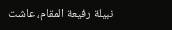نبيلة رفيعة المقام، عاشت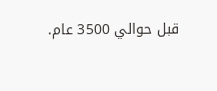قبل حوالي 3500 عام.